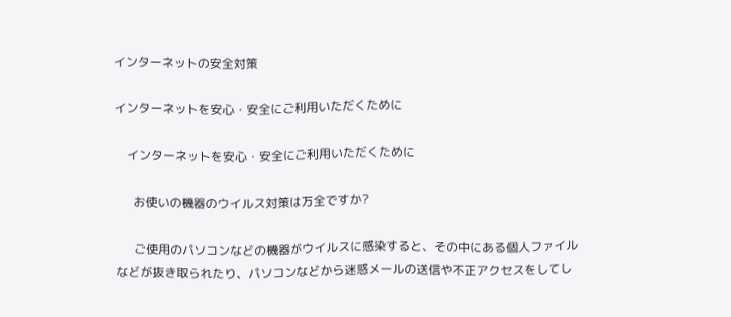インターネットの安全対策

インターネットを安心・安全にご利用いただくために

    インターネットを安心・安全にご利用いただくために

      お使いの機器のウイルス対策は万全ですか?

      ご使用のパソコンなどの機器がウイルスに感染すると、その中にある個人ファイルなどが抜き取られたり、パソコンなどから迷惑メールの送信や不正アクセスをしてし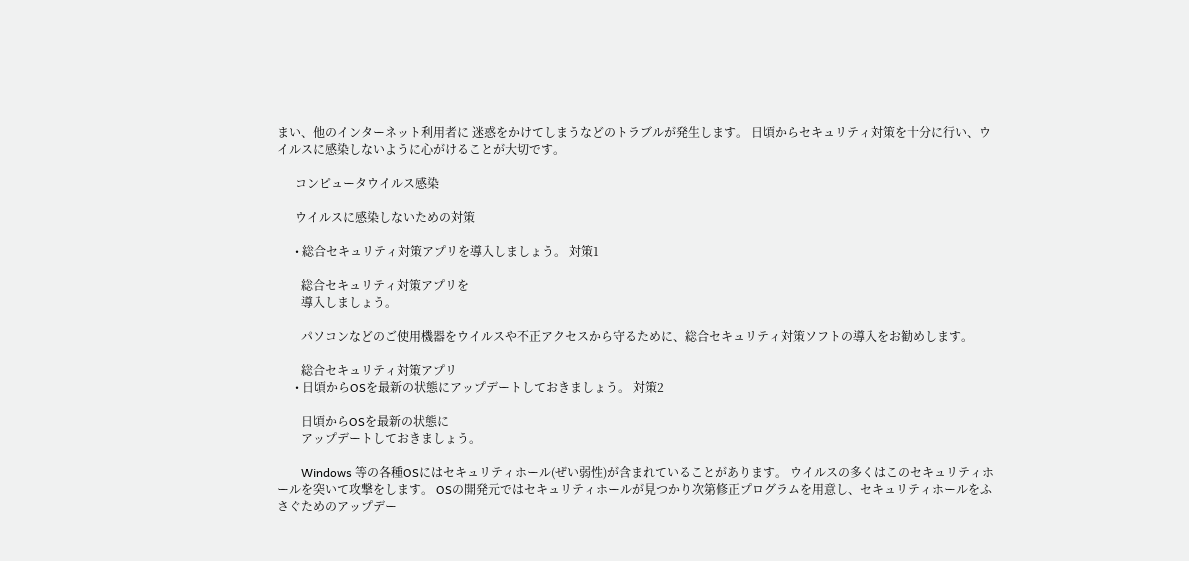まい、他のインターネット利用者に 迷惑をかけてしまうなどのトラブルが発生します。 日頃からセキュリティ対策を十分に行い、ウイルスに感染しないように心がけることが大切です。

      コンピュータウイルス感染

      ウイルスに感染しないための対策

      • 総合セキュリティ対策アプリを導入しましょう。 対策1

        総合セキュリティ対策アプリを
        導入しましょう。

        パソコンなどのご使用機器をウイルスや不正アクセスから守るために、総合セキュリティ対策ソフトの導入をお勧めします。

        総合セキュリティ対策アプリ
      • 日頃からOSを最新の状態にアップデートしておきましょう。 対策2

        日頃からOSを最新の状態に
        アップデートしておきましょう。

        Windows 等の各種OSにはセキュリティホール(ぜい弱性)が含まれていることがあります。 ウイルスの多くはこのセキュリティホールを突いて攻撃をします。 OSの開発元ではセキュリティホールが見つかり次第修正プログラムを用意し、セキュリティホールをふさぐためのアップデー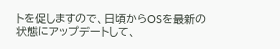トを促しますので、日頃からOSを最新の状態にアップデートして、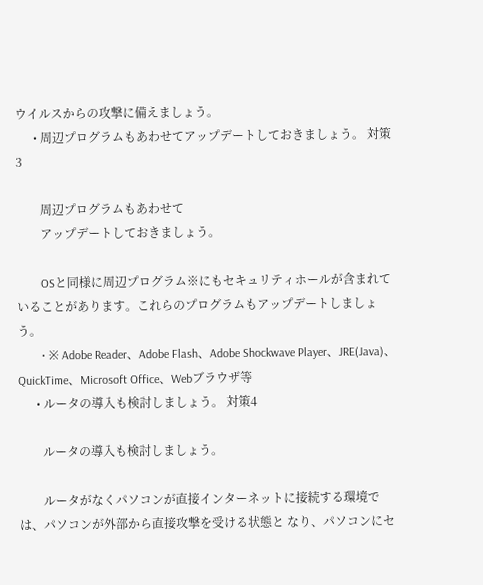ウイルスからの攻撃に備えましょう。
      • 周辺プログラムもあわせてアップデートしておきましょう。 対策3

        周辺プログラムもあわせて
        アップデートしておきましょう。

        OSと同様に周辺プログラム※にもセキュリティホールが含まれていることがあります。これらのプログラムもアップデートしましょう。
        • ※ Adobe Reader、Adobe Flash、Adobe Shockwave Player、JRE(Java)、QuickTime、Microsoft Office、Webブラウザ等
      • ルータの導入も検討しましょう。 対策4

        ルータの導入も検討しましょう。

        ルータがなくパソコンが直接インターネットに接続する環境では、パソコンが外部から直接攻撃を受ける状態と なり、パソコンにセ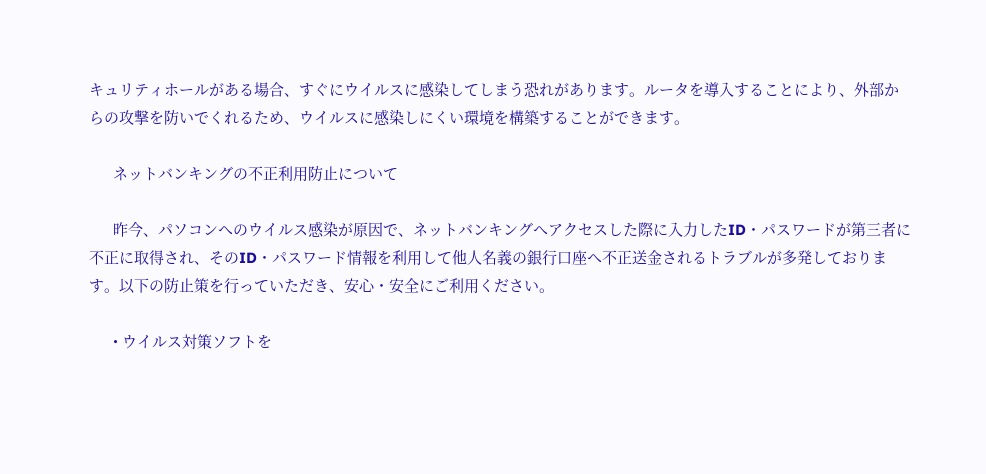キュリティホールがある場合、すぐにウイルスに感染してしまう恐れがあります。ルータを導入することにより、外部からの攻撃を防いでくれるため、ウイルスに感染しにくい環境を構築することができます。

      ネットバンキングの不正利用防止について

      昨今、パソコンへのウイルス感染が原因で、ネットバンキングへアクセスした際に入力したID・パスワードが第三者に不正に取得され、そのID・パスワード情報を利用して他人名義の銀行口座へ不正送金されるトラブルが多発しております。以下の防止策を行っていただき、安心・安全にご利用ください。

      • ウイルス対策ソフトを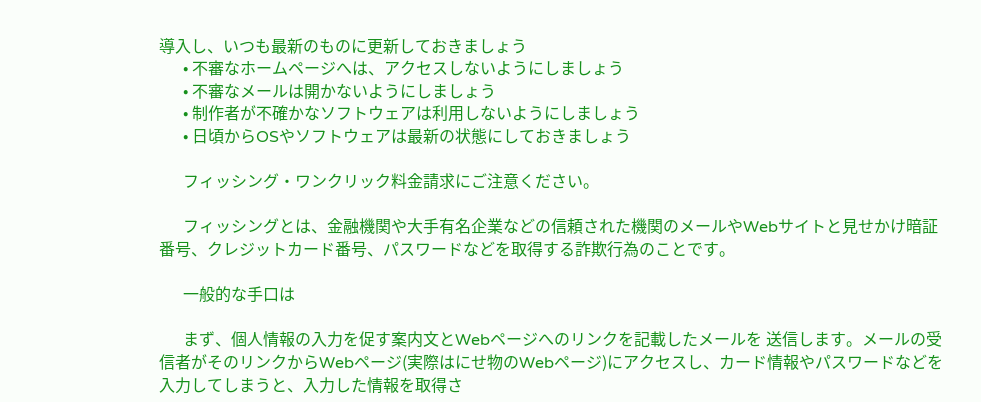導入し、いつも最新のものに更新しておきましょう
      • 不審なホームページへは、アクセスしないようにしましょう
      • 不審なメールは開かないようにしましょう
      • 制作者が不確かなソフトウェアは利用しないようにしましょう
      • 日頃からOSやソフトウェアは最新の状態にしておきましょう

      フィッシング・ワンクリック料金請求にご注意ください。

      フィッシングとは、金融機関や大手有名企業などの信頼された機関のメールやWebサイトと見せかけ暗証番号、クレジットカード番号、パスワードなどを取得する詐欺行為のことです。

      一般的な手口は

      まず、個人情報の入力を促す案内文とWebページへのリンクを記載したメールを 送信します。メールの受信者がそのリンクからWebページ(実際はにせ物のWebページ)にアクセスし、カード情報やパスワードなどを入力してしまうと、入力した情報を取得さ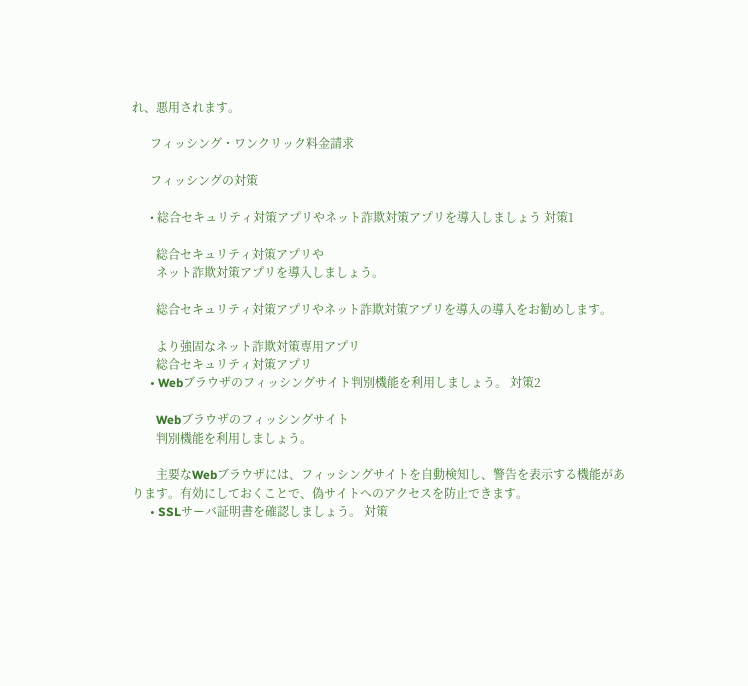れ、悪用されます。

      フィッシング・ワンクリック料金請求

      フィッシングの対策

      • 総合セキュリティ対策アプリやネット詐欺対策アプリを導入しましょう 対策1

        総合セキュリティ対策アプリや
        ネット詐欺対策アプリを導入しましょう。

        総合セキュリティ対策アプリやネット詐欺対策アプリを導入の導入をお勧めします。

        より強固なネット詐欺対策専用アプリ
        総合セキュリティ対策アプリ
      • Webブラウザのフィッシングサイト判別機能を利用しましょう。 対策2

        Webブラウザのフィッシングサイト
        判別機能を利用しましょう。

        主要なWebブラウザには、フィッシングサイトを自動検知し、警告を表示する機能があります。有効にしておくことで、偽サイトへのアクセスを防止できます。
      • SSLサーバ証明書を確認しましょう。 対策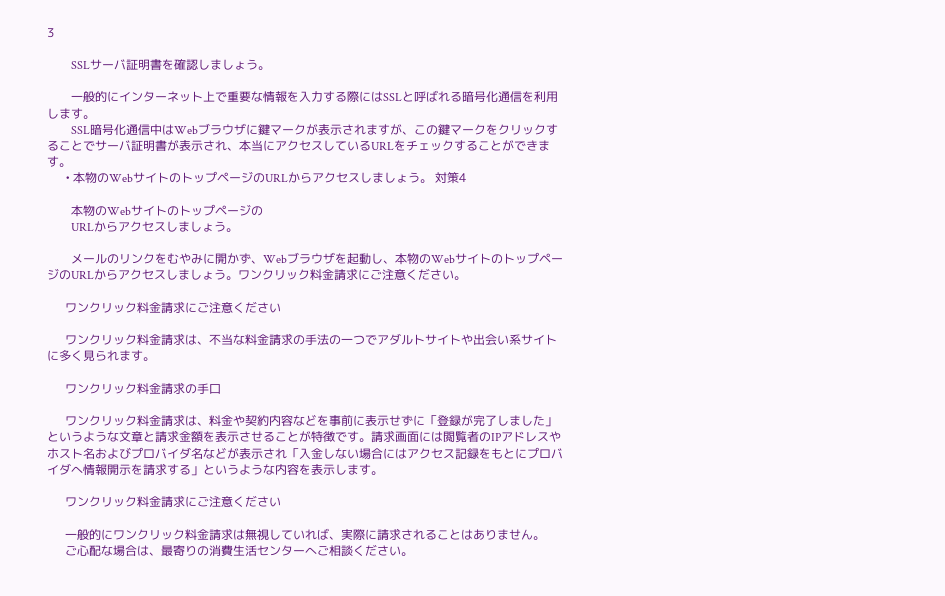3

        SSLサーバ証明書を確認しましょう。

        一般的にインターネット上で重要な情報を入力する際にはSSLと呼ばれる暗号化通信を利用します。
        SSL暗号化通信中はWebブラウザに鍵マークが表示されますが、この鍵マークをクリックすることでサーバ証明書が表示され、本当にアクセスしているURLをチェックすることができます。
      • 本物のWebサイトのトップページのURLからアクセスしましょう。 対策4

        本物のWebサイトのトップページの
        URLからアクセスしましょう。

        メールのリンクをむやみに開かず、Webブラウザを起動し、本物のWebサイトのトップページのURLからアクセスしましょう。ワンクリック料金請求にご注意ください。

      ワンクリック料金請求にご注意ください

      ワンクリック料金請求は、不当な料金請求の手法の一つでアダルトサイトや出会い系サイトに多く見られます。

      ワンクリック料金請求の手口

      ワンクリック料金請求は、料金や契約内容などを事前に表示せずに「登録が完了しました」というような文章と請求金額を表示させることが特徴です。請求画面には閲覧者のIPアドレスやホスト名およびプロバイダ名などが表示され「入金しない場合にはアクセス記録をもとにプロバイダへ情報開示を請求する」というような内容を表示します。

      ワンクリック料金請求にご注意ください

      一般的にワンクリック料金請求は無視していれば、実際に請求されることはありません。
      ご心配な場合は、最寄りの消費生活センターへご相談ください。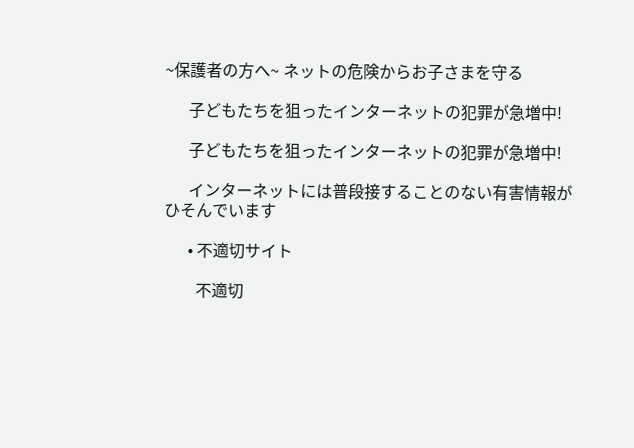~保護者の方へ~ ネットの危険からお子さまを守る

      子どもたちを狙ったインターネットの犯罪が急増中!

      子どもたちを狙ったインターネットの犯罪が急増中!

      インターネットには普段接することのない有害情報がひそんでいます

      • 不適切サイト

        不適切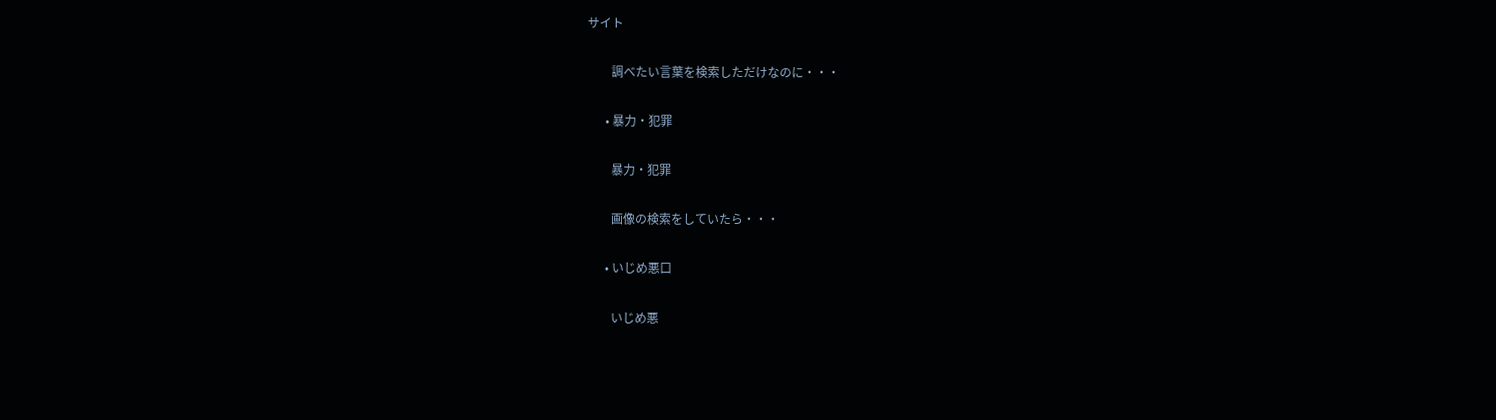サイト

        調べたい言葉を検索しただけなのに・・・

      • 暴力・犯罪

        暴力・犯罪

        画像の検索をしていたら・・・

      • いじめ悪口

        いじめ悪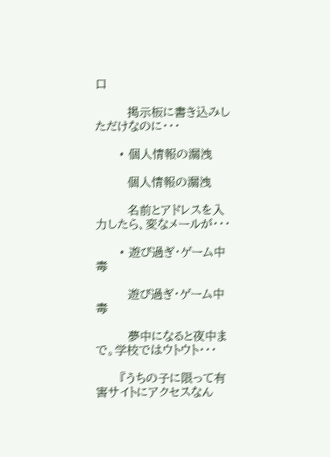口

        掲示板に書き込みしただけなのに・・・

      • 個人情報の漏洩

        個人情報の漏洩

        名前とアドレスを入力したら、変なメールが・・・

      • 遊び過ぎ・ゲーム中毒

        遊び過ぎ・ゲーム中毒

        夢中になると夜中まで。学校ではウトウト・・・

      『うちの子に限って有害サイトにアクセスなん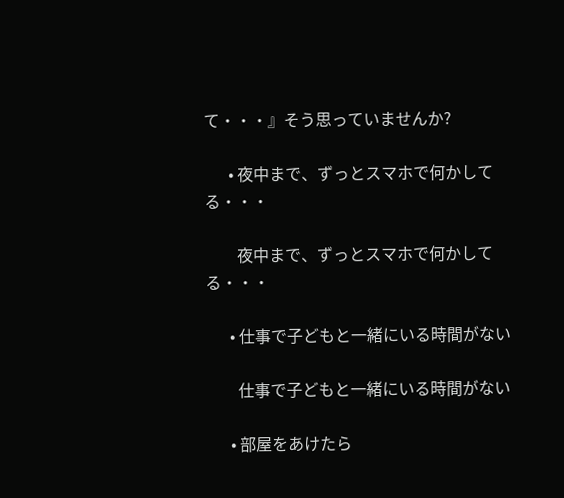て・・・』そう思っていませんか?

      • 夜中まで、ずっとスマホで何かしてる・・・

        夜中まで、ずっとスマホで何かしてる・・・

      • 仕事で子どもと一緒にいる時間がない

        仕事で子どもと一緒にいる時間がない

      • 部屋をあけたら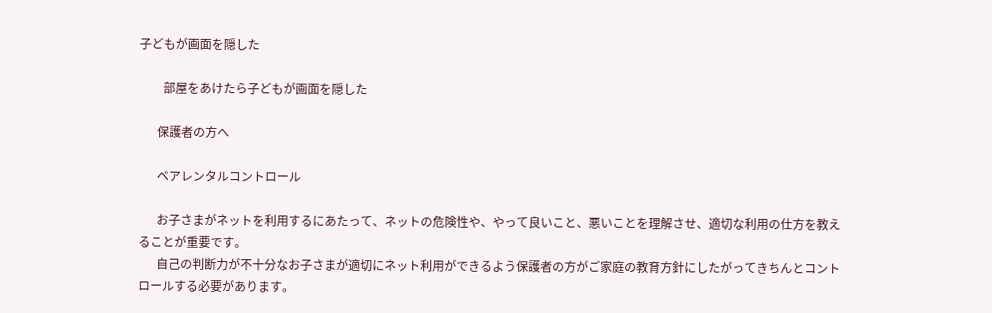子どもが画面を隠した

        部屋をあけたら子どもが画面を隠した

      保護者の方へ

      ペアレンタルコントロール

      お子さまがネットを利用するにあたって、ネットの危険性や、やって良いこと、悪いことを理解させ、適切な利用の仕方を教えることが重要です。
      自己の判断力が不十分なお子さまが適切にネット利用ができるよう保護者の方がご家庭の教育方針にしたがってきちんとコントロールする必要があります。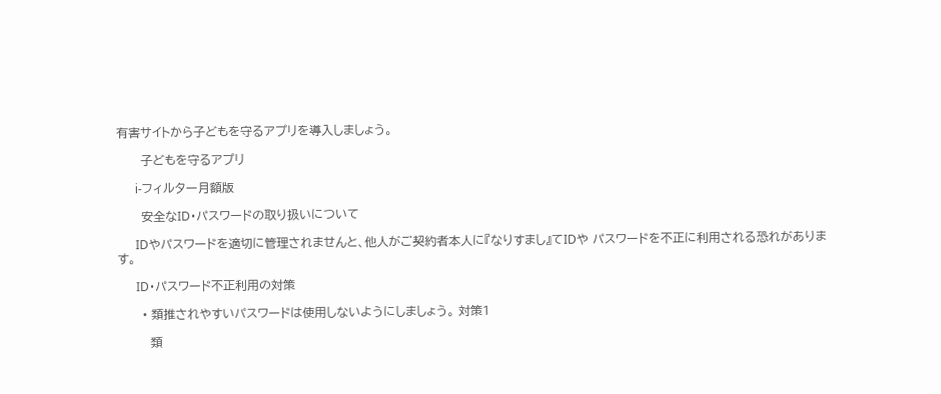有害サイトから子どもを守るアプリを導入しましょう。

      子どもを守るアプリ

      i-フィルター月額版

      安全なID・パスワードの取り扱いについて

      IDやパスワードを適切に管理されませんと、他人がご契約者本人に『なりすまし』てIDや パスワードを不正に利用される恐れがあります。

      ID・パスワード不正利用の対策

      • 類推されやすいパスワードは使用しないようにしましょう。 対策1

        類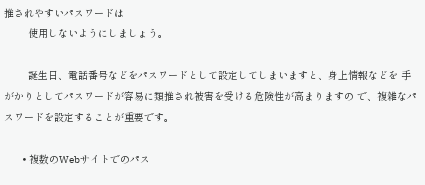推されやすいパスワードは
        使用しないようにしましょう。

        誕生日、電話番号などをパスワードとして設定してしまいますと、身上情報などを 手がかりとしてパスワードが容易に類推され被害を受ける危険性が高まりますの で、複雑なパスワードを設定することが重要です。

      • 複数のWebサイトでのパス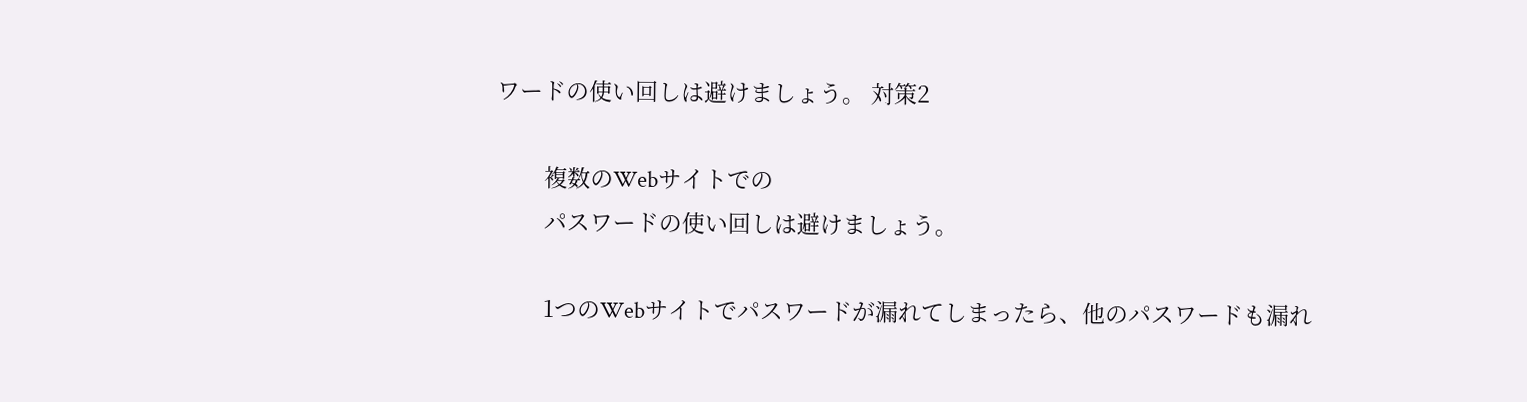ワードの使い回しは避けましょう。 対策2

        複数のWebサイトでの
        パスワードの使い回しは避けましょう。

        1つのWebサイトでパスワードが漏れてしまったら、他のパスワードも漏れ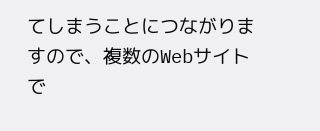てしまうことにつながりますので、複数のWebサイトで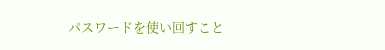パスワードを使い回すこと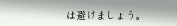は避けましょう。